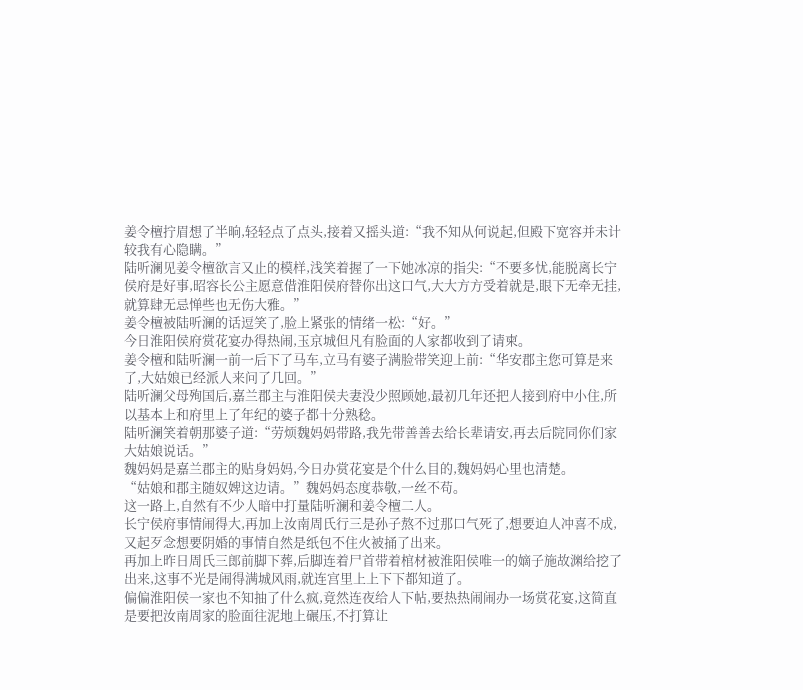姜令檀拧眉想了半晌,轻轻点了点头,接着又摇头道:“我不知从何说起,但殿下宽容并未计较我有心隐瞒。”
陆听澜见姜令檀欲言又止的模样,浅笑着握了一下她冰凉的指尖:“不要多忧,能脱离长宁侯府是好事,昭容长公主愿意借淮阳侯府替你出这口气,大大方方受着就是,眼下无牵无挂,就算肆无忌惮些也无伤大雅。”
姜令檀被陆听澜的话逗笑了,脸上紧张的情绪一松:“好。”
今日淮阳侯府赏花宴办得热闹,玉京城但凡有脸面的人家都收到了请柬。
姜令檀和陆听澜一前一后下了马车,立马有婆子满脸带笑迎上前:“华安郡主您可算是来了,大姑娘已经派人来问了几回。”
陆听澜父母殉国后,嘉兰郡主与淮阳侯夫妻没少照顾她,最初几年还把人接到府中小住,所以基本上和府里上了年纪的婆子都十分熟稔。
陆听澜笑着朝那婆子道:“劳烦魏妈妈带路,我先带善善去给长辈请安,再去后院同你们家大姑娘说话。”
魏妈妈是嘉兰郡主的贴身妈妈,今日办赏花宴是个什么目的,魏妈妈心里也清楚。
“姑娘和郡主随奴婢这边请。”魏妈妈态度恭敬,一丝不苟。
这一路上,自然有不少人暗中打量陆听澜和姜令檀二人。
长宁侯府事情闹得大,再加上汝南周氏行三是孙子熬不过那口气死了,想要迫人冲喜不成,又起歹念想要阴婚的事情自然是纸包不住火被捅了出来。
再加上昨日周氏三郎前脚下葬,后脚连着尸首带着棺材被淮阳侯唯一的嫡子施故渊给挖了出来,这事不光是闹得满城风雨,就连宫里上上下下都知道了。
偏偏淮阳侯一家也不知抽了什么疯,竟然连夜给人下帖,要热热闹闹办一场赏花宴,这简直是要把汝南周家的脸面往泥地上碾压,不打算让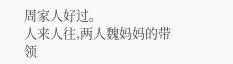周家人好过。
人来人往,两人魏妈妈的带领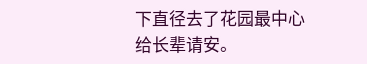下直径去了花园最中心给长辈请安。